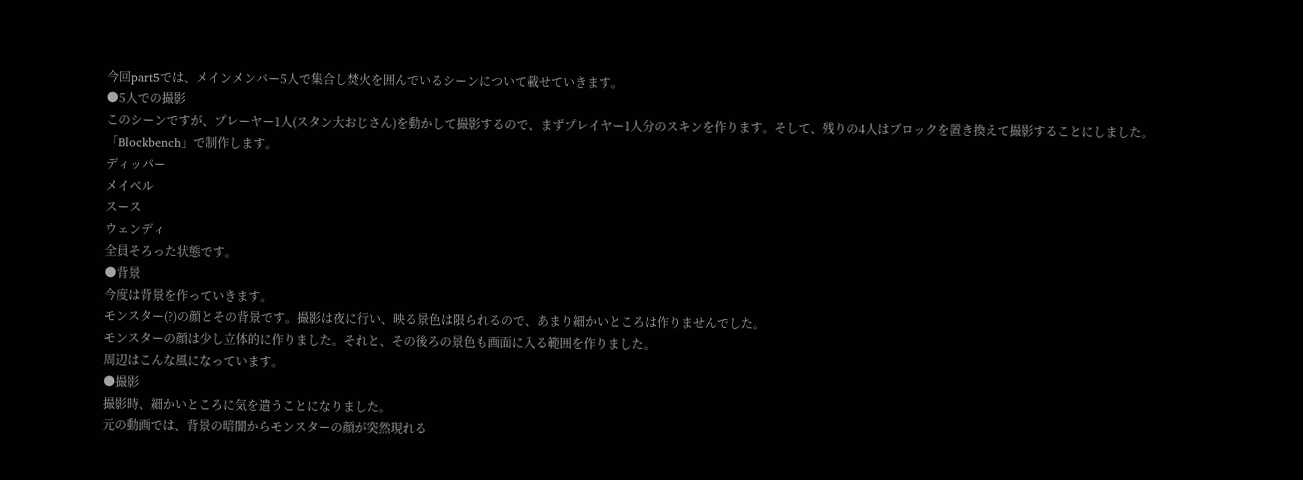今回part5では、メインメンバー5人で集合し焚火を囲んでいるシーンについて載せていきます。
●5人での撮影
このシーンですが、プレーヤー1人(スタン大おじさん)を動かして撮影するので、まずプレイヤー1人分のスキンを作ります。そして、残りの4人はブロックを置き換えて撮影することにしました。
「Blockbench」で制作します。
ディッパー
メイベル
スース
ウェンディ
全員そろった状態です。
●背景
今度は背景を作っていきます。
モンスター(?)の顔とその背景です。撮影は夜に行い、映る景色は限られるので、あまり細かいところは作りませんでした。
モンスターの顔は少し立体的に作りました。それと、その後ろの景色も画面に入る範囲を作りました。
周辺はこんな風になっています。
●撮影
撮影時、細かいところに気を遣うことになりました。
元の動画では、背景の暗闇からモンスターの顔が突然現れる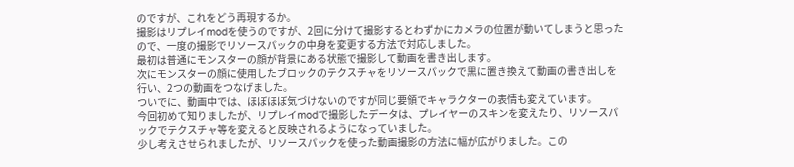のですが、これをどう再現するか。
撮影はリプレイmodを使うのですが、2回に分けて撮影するとわずかにカメラの位置が動いてしまうと思ったので、一度の撮影でリソースパックの中身を変更する方法で対応しました。
最初は普通にモンスターの顔が背景にある状態で撮影して動画を書き出します。
次にモンスターの顔に使用したブロックのテクスチャをリソースパックで黒に置き換えて動画の書き出しを行い、2つの動画をつなげました。
ついでに、動画中では、ほぼほぼ気づけないのですが同じ要領でキャラクターの表情も変えています。
今回初めて知りましたが、リプレイmodで撮影したデータは、プレイヤーのスキンを変えたり、リソースパックでテクスチャ等を変えると反映されるようになっていました。
少し考えさせられましたが、リソースパックを使った動画撮影の方法に幅が広がりました。この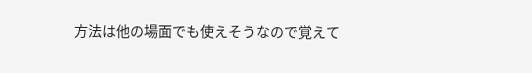方法は他の場面でも使えそうなので覚えて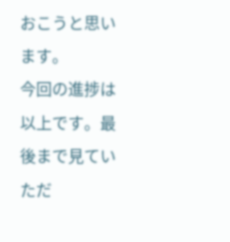おこうと思います。
今回の進捗は以上です。最後まで見ていただ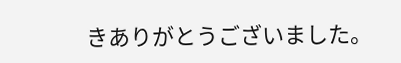きありがとうございました。